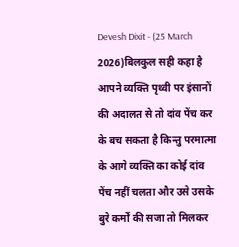Devesh Dixit - (25 March 2026)बिलकुल सही कहा है आपने व्यक्ति पृथ्वी पर इंसानों की अदालत से तो दांव पेंच कर के बच सकता है किन्तु परमात्मा के आगे व्यक्ति का कोई दांव पेंच नहीं चलता और उसे उसके बुरे कर्मों की सजा तो मिलकर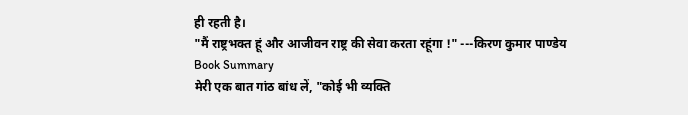ही रहती है।
"मैं राष्ट्रभक्त हूं और आजीवन राष्ट्र की सेवा करता रहूंगा !" ---किरण कुमार पाण्डेय
Book Summary
मेरी एक बात गांठ बांध लें, "कोई भी व्यक्ति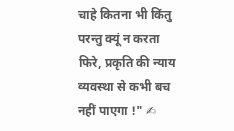चाहे कितना भी किंतु परन्तु क्यूं न करता फिरे, प्रकृति की न्याय व्यवस्था से कभी बच नहीं पाएगा !" ✍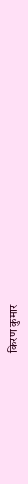किरण कुमार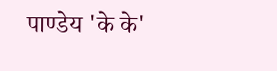पाण्डेय 'के के'